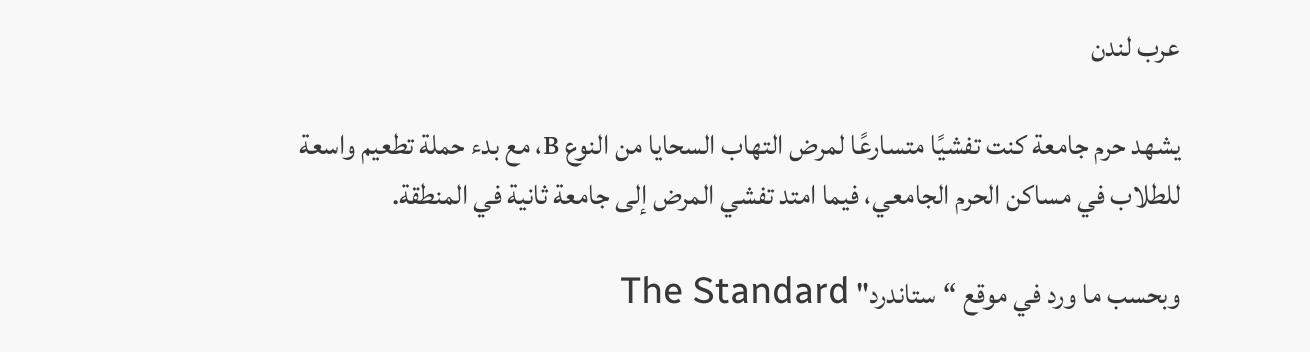عرب لندن

يشهد حرم جامعة كنت تفشيًا متسارعًا لمرض التهاب السحايا من النوع B، مع بدء حملة تطعيم واسعة للطلاب في مساكن الحرم الجامعي، فيما امتد تفشي المرض إلى جامعة ثانية في المنطقة.

وبحسب ما ورد في موقع “ستاندرد" The Standard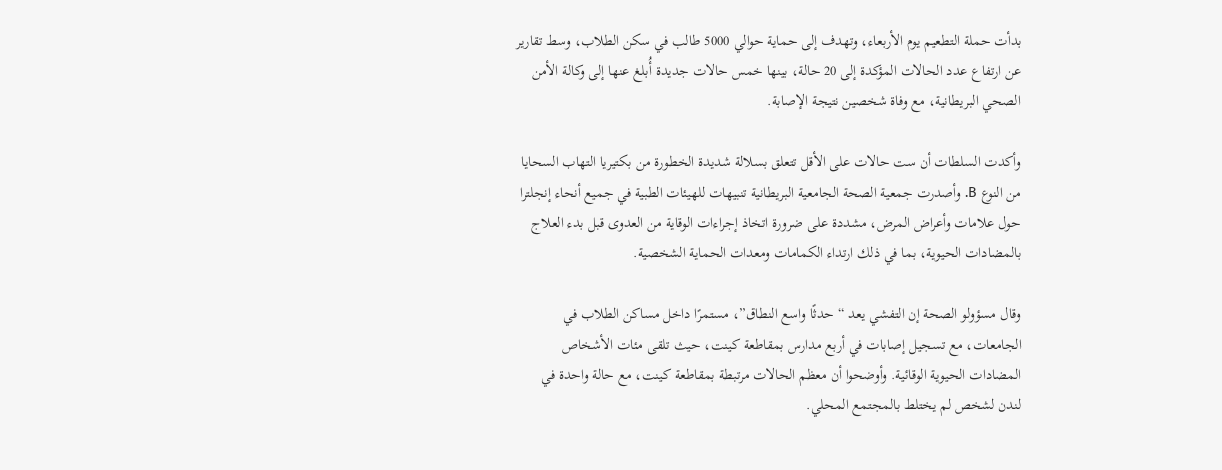بدأت حملة التطعيم يوم الأربعاء، وتهدف إلى حماية حوالي 5000 طالب في سكن الطلاب، وسط تقارير عن ارتفاع عدد الحالات المؤكدة إلى 20 حالة، بينها خمس حالات جديدة أُبلغ عنها إلى وكالة الأمن الصحي البريطانية، مع وفاة شخصين نتيجة الإصابة.

وأكدت السلطات أن ست حالات على الأقل تتعلق بسلالة شديدة الخطورة من بكتيريا التهاب السحايا من النوع B. وأصدرت جمعية الصحة الجامعية البريطانية تنبيهات للهيئات الطبية في جميع أنحاء إنجلترا حول علامات وأعراض المرض، مشددة على ضرورة اتخاذ إجراءات الوقاية من العدوى قبل بدء العلاج بالمضادات الحيوية، بما في ذلك ارتداء الكمامات ومعدات الحماية الشخصية.

وقال مسؤولو الصحة إن التفشي يعد “حدثًا واسع النطاق”، مستمرًا داخل مساكن الطلاب في الجامعات، مع تسجيل إصابات في أربع مدارس بمقاطعة كينت، حيث تلقى مئات الأشخاص المضادات الحيوية الوقائية. وأوضحوا أن معظم الحالات مرتبطة بمقاطعة كينت، مع حالة واحدة في لندن لشخص لم يختلط بالمجتمع المحلي.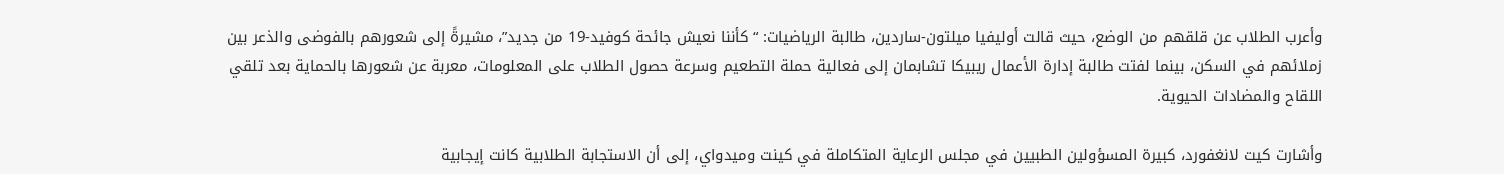وأعرب الطلاب عن قلقهم من الوضع، حيث قالت أوليفيا ميلتون-ساردين، طالبة الرياضيات: “كأننا نعيش جائحة كوفيد-19 من جديد”، مشيرةً إلى شعورهم بالفوضى والذعر بين زملائهم في السكن، بينما لفتت طالبة إدارة الأعمال ريبيكا تشابمان إلى فعالية حملة التطعيم وسرعة حصول الطلاب على المعلومات، معربة عن شعورها بالحماية بعد تلقي اللقاح والمضادات الحيوية.

وأشارت كيت لانغفورد، كبيرة المسؤولين الطبيين في مجلس الرعاية المتكاملة في كينت وميدواي، إلى أن الاستجابة الطلابية كانت إيجابية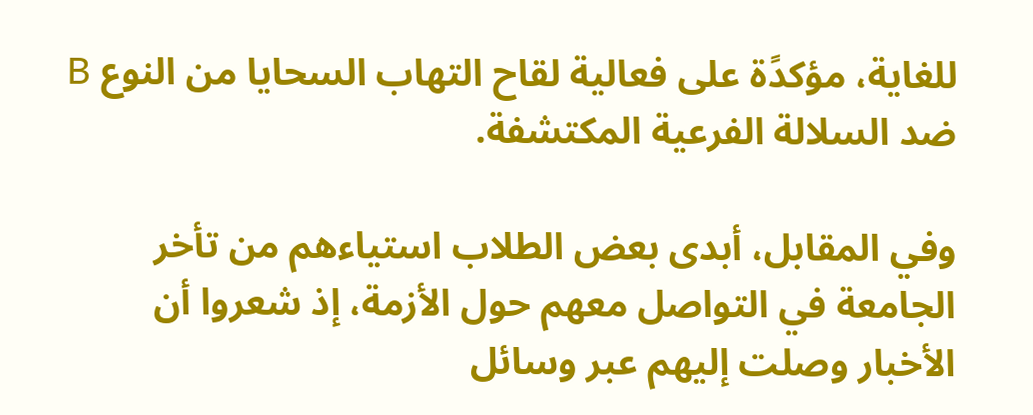للغاية، مؤكدًة على فعالية لقاح التهاب السحايا من النوع B ضد السلالة الفرعية المكتشفة.

وفي المقابل، أبدى بعض الطلاب استياءهم من تأخر الجامعة في التواصل معهم حول الأزمة، إذ شعروا أن الأخبار وصلت إليهم عبر وسائل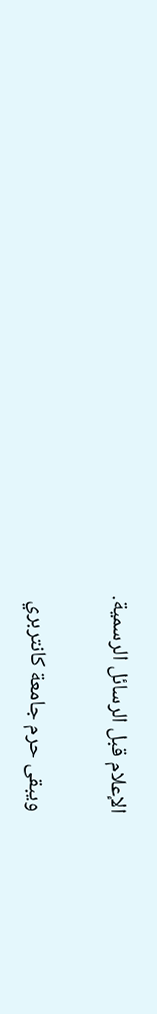الإعلام قبل الرسائل الرسمية.

ويبقى حرم جامعة كانتربري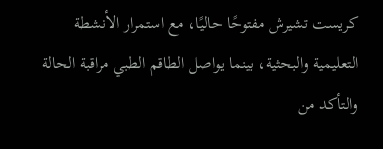كريست تشيرش مفتوحًا حاليًا، مع استمرار الأنشطة التعليمية والبحثية، بينما يواصل الطاقم الطبي مراقبة الحالة والتأكد من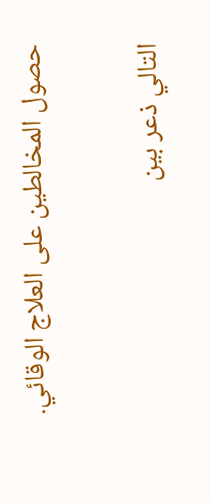حصول المخالطين على العلاج الوقائي.

التالي ذعر بين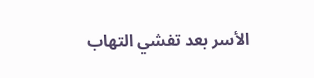الأسر بعد تفشي التهاب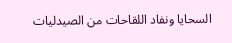السحايا ونفاد اللقاحات من الصيدليات